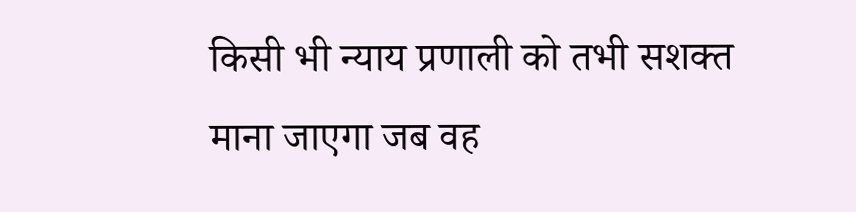किसी भी न्याय प्रणाली को तभी सशक्त माना जाएगा जब वह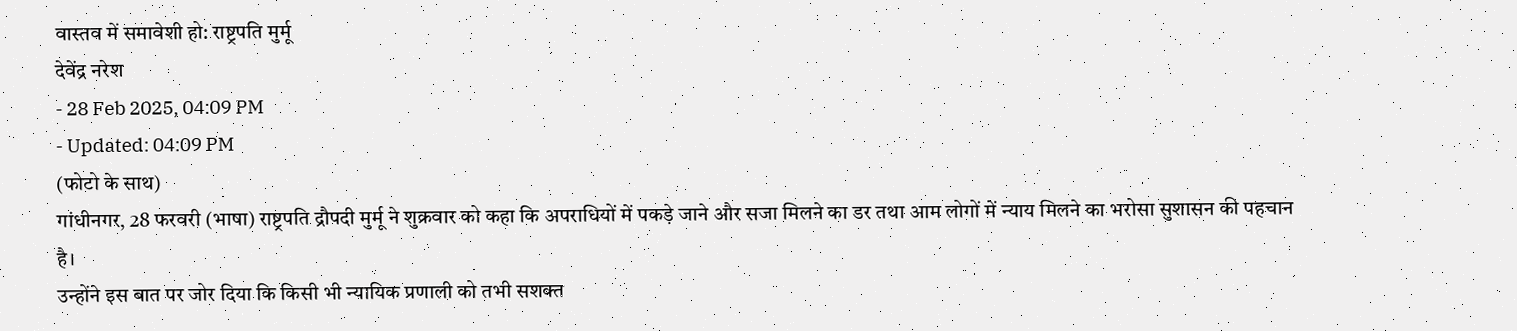वास्तव में समावेशी हो: राष्ट्रपति मुर्मू
देवेंद्र नरेश
- 28 Feb 2025, 04:09 PM
- Updated: 04:09 PM
(फोटो के साथ)
गांधीनगर, 28 फरवरी (भाषा) राष्ट्रपति द्रौपदी मुर्मू ने शुक्रवार को कहा कि अपराधियों में पकड़े जाने और सजा मिलने का डर तथा आम लोगों में न्याय मिलने का भरोसा सुशासन की पहचान है।
उन्होंने इस बात पर जोर दिया कि किसी भी न्यायिक प्रणाली को तभी सशक्त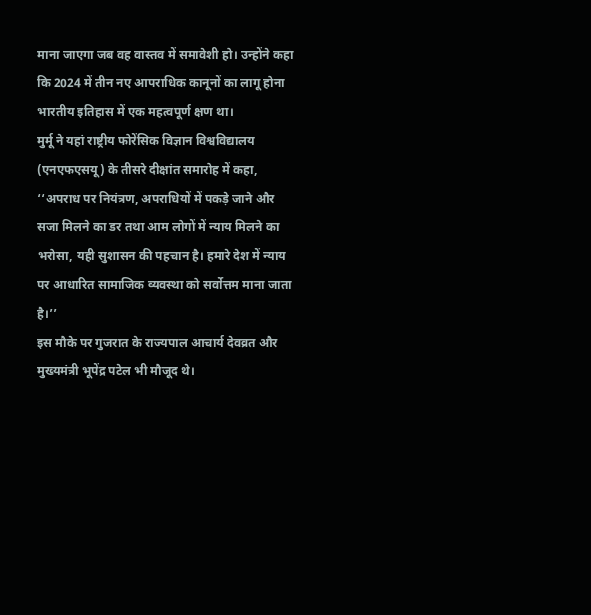माना जाएगा जब वह वास्तव में समावेशी हो। उन्होंने कहा कि 2024 में तीन नए आपराधिक कानूनों का लागू होना भारतीय इतिहास में एक महत्वपूर्ण क्षण था।
मुर्मू ने यहां राष्ट्रीय फोरेंसिक विज्ञान विश्वविद्यालय (एनएफएसयू) के तीसरे दीक्षांत समारोह में कहा, ‘‘अपराध पर नियंत्रण, अपराधियों में पकड़े जाने और सजा मिलने का डर तथा आम लोगों में न्याय मिलने का भरोसा, यही सुशासन की पहचान है। हमारे देश में न्याय पर आधारित सामाजिक व्यवस्था को सर्वोत्तम माना जाता है।’’
इस मौके पर गुजरात के राज्यपाल आचार्य देवव्रत और मुख्यमंत्री भूपेंद्र पटेल भी मौजूद थे।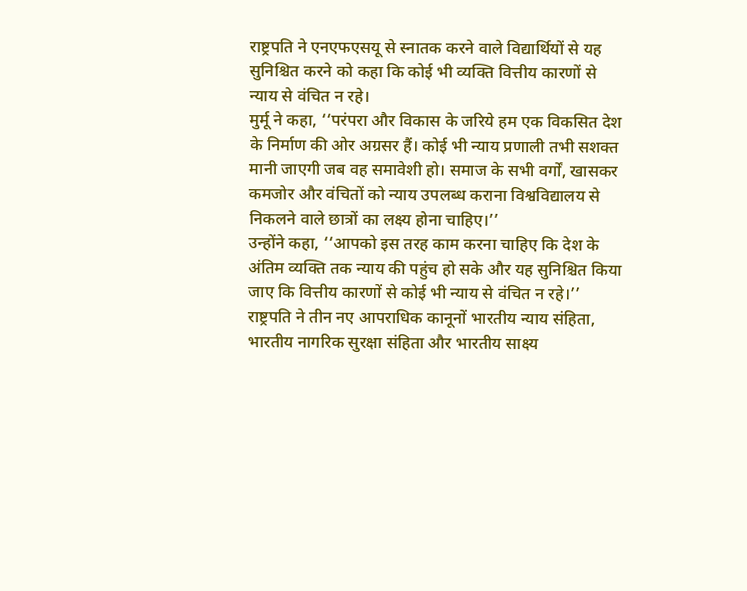राष्ट्रपति ने एनएफएसयू से स्नातक करने वाले विद्यार्थियों से यह सुनिश्चित करने को कहा कि कोई भी व्यक्ति वित्तीय कारणों से न्याय से वंचित न रहे।
मुर्मू ने कहा, ‘‘परंपरा और विकास के जरिये हम एक विकसित देश के निर्माण की ओर अग्रसर हैं। कोई भी न्याय प्रणाली तभी सशक्त मानी जाएगी जब वह समावेशी हो। समाज के सभी वर्गों, खासकर कमजोर और वंचितों को न्याय उपलब्ध कराना विश्वविद्यालय से निकलने वाले छात्रों का लक्ष्य होना चाहिए।’’
उन्होंने कहा, ‘‘आपको इस तरह काम करना चाहिए कि देश के अंतिम व्यक्ति तक न्याय की पहुंच हो सके और यह सुनिश्चित किया जाए कि वित्तीय कारणों से कोई भी न्याय से वंचित न रहे।’’
राष्ट्रपति ने तीन नए आपराधिक कानूनों भारतीय न्याय संहिता, भारतीय नागरिक सुरक्षा संहिता और भारतीय साक्ष्य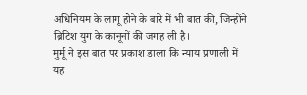अधिनियम के लागू होने के बारे में भी बात की, जिन्होंने ब्रिटिश युग के कानूनों की जगह ली है।
मुर्मू ने इस बात पर प्रकाश डाला कि न्याय प्रणाली में यह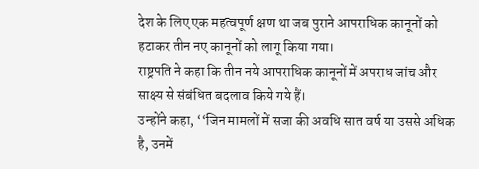देश के लिए एक महत्वपूर्ण क्षण था जब पुराने आपराधिक कानूनों को हटाकर तीन नए कानूनों को लागू किया गया।
राष्ट्रपति ने कहा कि तीन नये आपराधिक कानूनों में अपराध जांच और साक्ष्य से संबंधित बदलाव किये गये हैं।
उन्होंने कहा, ‘‘जिन मामलों में सजा की अवधि सात वर्ष या उससे अधिक है, उनमें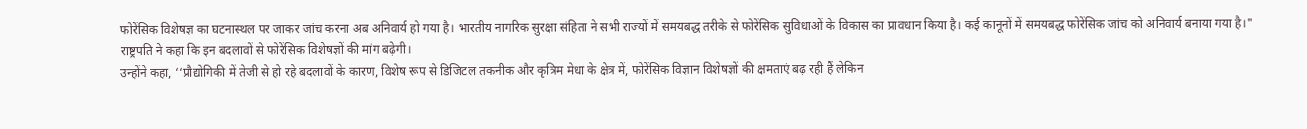फोरेंसिक विशेषज्ञ का घटनास्थल पर जाकर जांच करना अब अनिवार्य हो गया है। भारतीय नागरिक सुरक्षा संहिता ने सभी राज्यों में समयबद्ध तरीके से फोरेंसिक सुविधाओं के विकास का प्रावधान किया है। कई कानूनों में समयबद्ध फोरेंसिक जांच को अनिवार्य बनाया गया है।"
राष्ट्रपति ने कहा कि इन बदलावों से फोरेंसिक विशेषज्ञों की मांग बढ़ेगी।
उन्होंने कहा, ‘‘प्रौद्योगिकी में तेजी से हो रहे बदलावों के कारण, विशेष रूप से डिजिटल तकनीक और कृत्रिम मेधा के क्षेत्र में, फोरेंसिक विज्ञान विशेषज्ञों की क्षमताएं बढ़ रही हैं लेकिन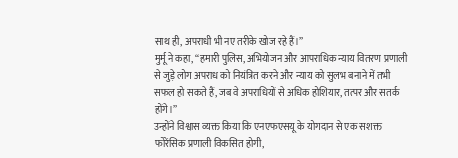साथ ही, अपराधी भी नए तरीके खोज रहे हैं।’’
मुर्मू ने कहा, ‘‘हमारी पुलिस, अभियोजन और आपराधिक न्याय वितरण प्रणाली से जुड़े लोग अपराध को नियंत्रित करने और न्याय को सुलभ बनाने में तभी सफल हो सकते हैं, जब वे अपराधियों से अधिक होशियार, तत्पर और सतर्क होंगे।’’
उन्होंने विश्वास व्यक्त किया कि एनएफएसयू के योगदान से एक सशक्त फोरेंसिक प्रणाली विकसित होगी,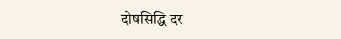दोषसिद्धि दर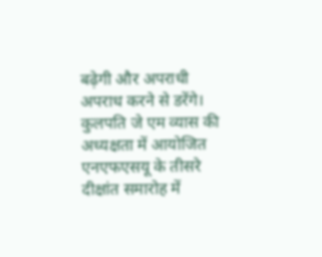बढ़ेगी और अपराधी अपराध करने से डरेंगे।
कुलपति जे एम व्यास की अध्यक्षता में आयोजित एनएफएसयू के तीसरे दीक्षांत समारोह में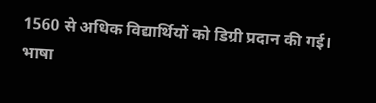1560 से अधिक विद्यार्थियों को डिग्री प्रदान की गई।
भाषा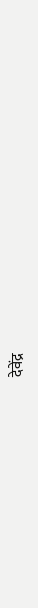देवेंद्र